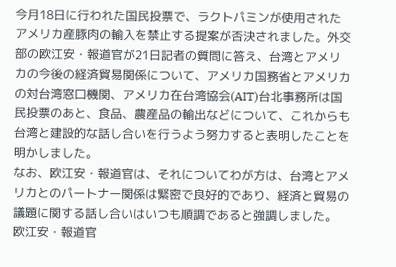今月18日に行われた国民投票で、ラクトパミンが使用されたアメリカ産豚肉の輸入を禁止する提案が否決されました。外交部の欧江安・報道官が21日記者の質問に答え、台湾とアメリカの今後の経済貿易関係について、アメリカ国務省とアメリカの対台湾窓口機関、アメリカ在台湾協会(AIT)台北事務所は国民投票のあと、食品、農産品の輸出などについて、これからも台湾と建設的な話し合いを行うよう努力すると表明したことを明かしました。
なお、欧江安・報道官は、それについてわが方は、台湾とアメリカとのパートナー関係は緊密で良好的であり、経済と貿易の議題に関する話し合いはいつも順調であると強調しました。
欧江安・報道官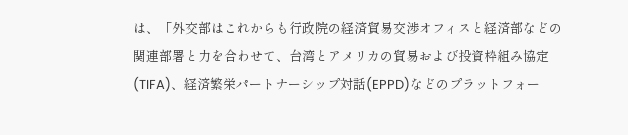は、「外交部はこれからも行政院の経済貿易交渉オフィスと経済部などの関連部署と力を合わせて、台湾とアメリカの貿易および投資枠組み協定(TIFA)、経済繁栄パートナーシップ対話(EPPD)などのプラットフォー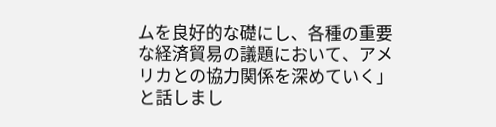ムを良好的な礎にし、各種の重要な経済貿易の議題において、アメリカとの協力関係を深めていく」と話しまし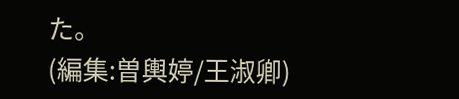た。
(編集:曽輿婷/王淑卿)